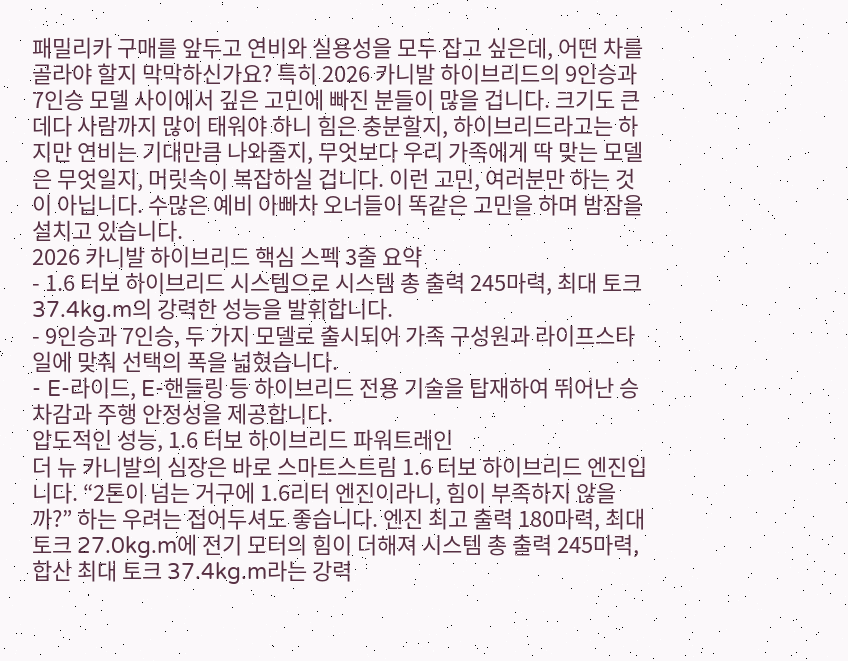패밀리카 구매를 앞두고 연비와 실용성을 모두 잡고 싶은데, 어떤 차를 골라야 할지 막막하신가요? 특히 2026 카니발 하이브리드의 9인승과 7인승 모델 사이에서 깊은 고민에 빠진 분들이 많을 겁니다. 크기도 큰 데다 사람까지 많이 태워야 하니 힘은 충분할지, 하이브리드라고는 하지만 연비는 기대만큼 나와줄지, 무엇보다 우리 가족에게 딱 맞는 모델은 무엇일지, 머릿속이 복잡하실 겁니다. 이런 고민, 여러분만 하는 것이 아닙니다. 수많은 예비 아빠차 오너들이 똑같은 고민을 하며 밤잠을 설치고 있습니다.
2026 카니발 하이브리드 핵심 스펙 3줄 요약
- 1.6 터보 하이브리드 시스템으로 시스템 총 출력 245마력, 최대 토크 37.4kg.m의 강력한 성능을 발휘합니다.
- 9인승과 7인승, 두 가지 모델로 출시되어 가족 구성원과 라이프스타일에 맞춰 선택의 폭을 넓혔습니다.
- E-라이드, E-핸들링 등 하이브리드 전용 기술을 탑재하여 뛰어난 승차감과 주행 안정성을 제공합니다.
압도적인 성능, 1.6 터보 하이브리드 파워트레인
더 뉴 카니발의 심장은 바로 스마트스트림 1.6 터보 하이브리드 엔진입니다. “2톤이 넘는 거구에 1.6리터 엔진이라니, 힘이 부족하지 않을까?” 하는 우려는 접어두셔도 좋습니다. 엔진 최고 출력 180마력, 최대 토크 27.0kg.m에 전기 모터의 힘이 더해져 시스템 총 출력 245마력, 합산 최대 토크 37.4kg.m라는 강력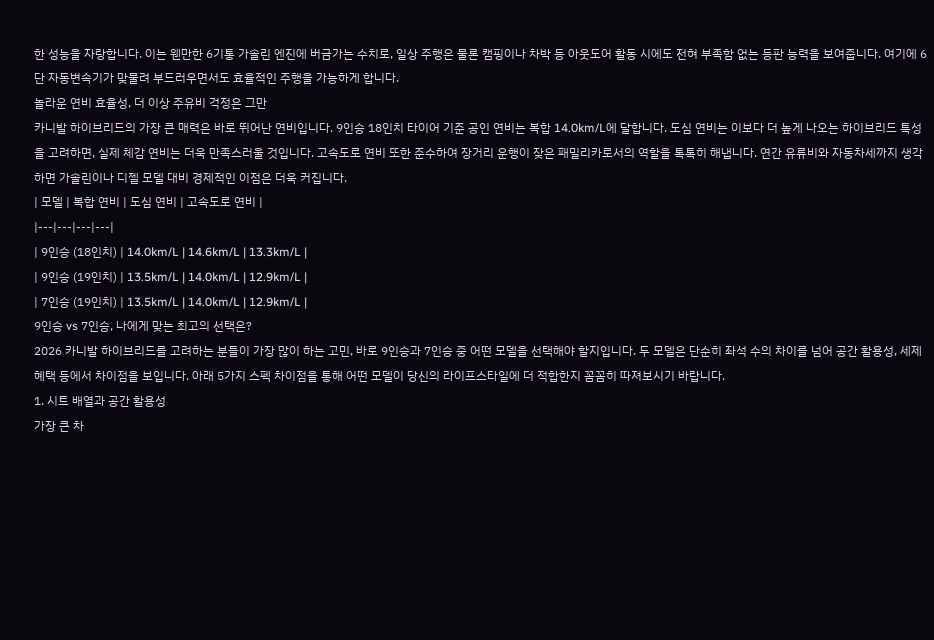한 성능을 자랑합니다. 이는 웬만한 6기통 가솔린 엔진에 버금가는 수치로, 일상 주행은 물론 캠핑이나 차박 등 아웃도어 활동 시에도 전혀 부족함 없는 등판 능력을 보여줍니다. 여기에 6단 자동변속기가 맞물려 부드러우면서도 효율적인 주행을 가능하게 합니다.
놀라운 연비 효율성, 더 이상 주유비 걱정은 그만
카니발 하이브리드의 가장 큰 매력은 바로 뛰어난 연비입니다. 9인승 18인치 타이어 기준 공인 연비는 복합 14.0km/L에 달합니다. 도심 연비는 이보다 더 높게 나오는 하이브리드 특성을 고려하면, 실제 체감 연비는 더욱 만족스러울 것입니다. 고속도로 연비 또한 준수하여 장거리 운행이 잦은 패밀리카로서의 역할을 톡톡히 해냅니다. 연간 유류비와 자동차세까지 생각하면 가솔린이나 디젤 모델 대비 경제적인 이점은 더욱 커집니다.
| 모델 | 복합 연비 | 도심 연비 | 고속도로 연비 |
|---|---|---|---|
| 9인승 (18인치) | 14.0km/L | 14.6km/L | 13.3km/L |
| 9인승 (19인치) | 13.5km/L | 14.0km/L | 12.9km/L |
| 7인승 (19인치) | 13.5km/L | 14.0km/L | 12.9km/L |
9인승 vs 7인승, 나에게 맞는 최고의 선택은?
2026 카니발 하이브리드를 고려하는 분들이 가장 많이 하는 고민, 바로 9인승과 7인승 중 어떤 모델을 선택해야 할지입니다. 두 모델은 단순히 좌석 수의 차이를 넘어 공간 활용성, 세제 혜택 등에서 차이점을 보입니다. 아래 5가지 스펙 차이점을 통해 어떤 모델이 당신의 라이프스타일에 더 적합한지 꼼꼼히 따져보시기 바랍니다.
1. 시트 배열과 공간 활용성
가장 큰 차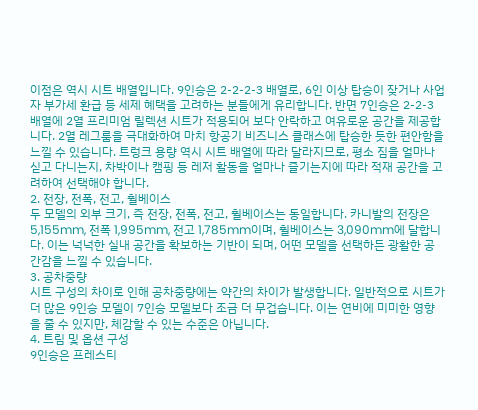이점은 역시 시트 배열입니다. 9인승은 2-2-2-3 배열로, 6인 이상 탑승이 잦거나 사업자 부가세 환급 등 세제 혜택을 고려하는 분들에게 유리합니다. 반면 7인승은 2-2-3 배열에 2열 프리미엄 릴렉션 시트가 적용되어 보다 안락하고 여유로운 공간을 제공합니다. 2열 레그룸을 극대화하여 마치 항공기 비즈니스 클래스에 탑승한 듯한 편안함을 느낄 수 있습니다. 트렁크 용량 역시 시트 배열에 따라 달라지므로, 평소 짐을 얼마나 싣고 다니는지, 차박이나 캠핑 등 레저 활동을 얼마나 즐기는지에 따라 적재 공간을 고려하여 선택해야 합니다.
2. 전장, 전폭, 전고, 휠베이스
두 모델의 외부 크기, 즉 전장, 전폭, 전고, 휠베이스는 동일합니다. 카니발의 전장은 5,155mm, 전폭 1,995mm, 전고 1,785mm이며, 휠베이스는 3,090mm에 달합니다. 이는 넉넉한 실내 공간을 확보하는 기반이 되며, 어떤 모델을 선택하든 광활한 공간감을 느낄 수 있습니다.
3. 공차중량
시트 구성의 차이로 인해 공차중량에는 약간의 차이가 발생합니다. 일반적으로 시트가 더 많은 9인승 모델이 7인승 모델보다 조금 더 무겁습니다. 이는 연비에 미미한 영향을 줄 수 있지만, 체감할 수 있는 수준은 아닙니다.
4. 트림 및 옵션 구성
9인승은 프레스티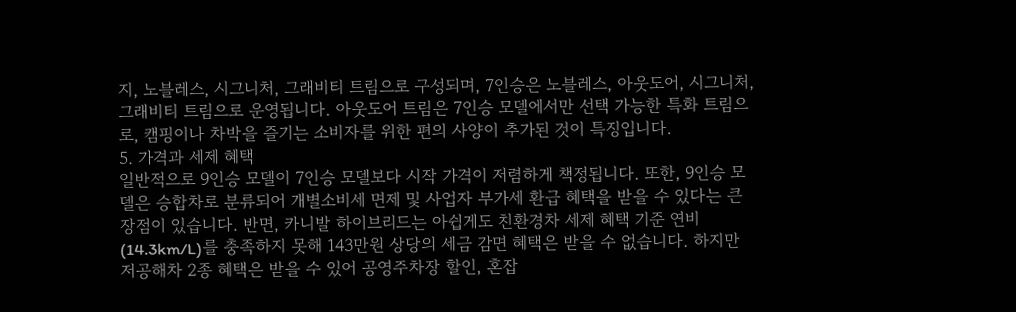지, 노블레스, 시그니처, 그래비티 트림으로 구성되며, 7인승은 노블레스, 아웃도어, 시그니처, 그래비티 트림으로 운영됩니다. 아웃도어 트림은 7인승 모델에서만 선택 가능한 특화 트림으로, 캠핑이나 차박을 즐기는 소비자를 위한 편의 사양이 추가된 것이 특징입니다.
5. 가격과 세제 혜택
일반적으로 9인승 모델이 7인승 모델보다 시작 가격이 저렴하게 책정됩니다. 또한, 9인승 모델은 승합차로 분류되어 개별소비세 면제 및 사업자 부가세 환급 혜택을 받을 수 있다는 큰 장점이 있습니다. 반면, 카니발 하이브리드는 아쉽게도 친환경차 세제 혜택 기준 연비(14.3km/L)를 충족하지 못해 143만원 상당의 세금 감면 혜택은 받을 수 없습니다. 하지만 저공해차 2종 혜택은 받을 수 있어 공영주차장 할인, 혼잡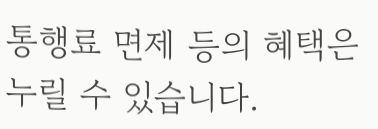통행료 면제 등의 혜택은 누릴 수 있습니다.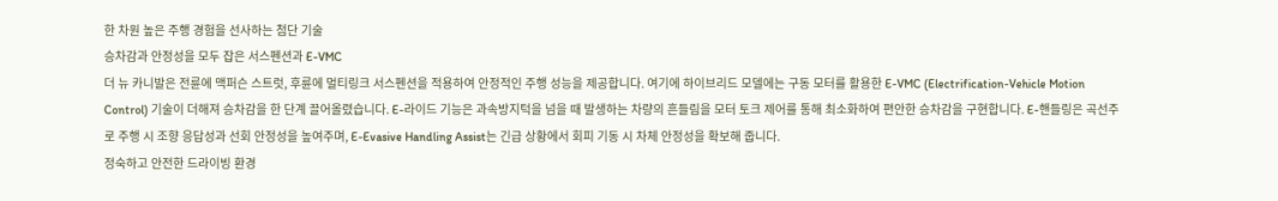한 차원 높은 주행 경험을 선사하는 첨단 기술
승차감과 안정성을 모두 잡은 서스펜션과 E-VMC
더 뉴 카니발은 전륜에 맥퍼슨 스트럿, 후륜에 멀티링크 서스펜션을 적용하여 안정적인 주행 성능을 제공합니다. 여기에 하이브리드 모델에는 구동 모터를 활용한 E-VMC (Electrification-Vehicle Motion Control) 기술이 더해져 승차감을 한 단계 끌어올렸습니다. E-라이드 기능은 과속방지턱을 넘을 때 발생하는 차량의 흔들림을 모터 토크 제어를 통해 최소화하여 편안한 승차감을 구현합니다. E-핸들링은 곡선주로 주행 시 조향 응답성과 선회 안정성을 높여주며, E-Evasive Handling Assist는 긴급 상황에서 회피 기동 시 차체 안정성을 확보해 줍니다.
정숙하고 안전한 드라이빙 환경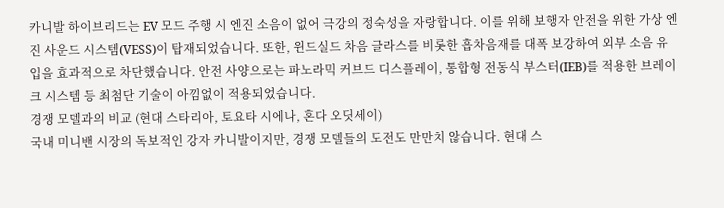카니발 하이브리드는 EV 모드 주행 시 엔진 소음이 없어 극강의 정숙성을 자랑합니다. 이를 위해 보행자 안전을 위한 가상 엔진 사운드 시스템(VESS)이 탑재되었습니다. 또한, 윈드실드 차음 글라스를 비롯한 흡차음재를 대폭 보강하여 외부 소음 유입을 효과적으로 차단했습니다. 안전 사양으로는 파노라믹 커브드 디스플레이, 통합형 전동식 부스터(IEB)를 적용한 브레이크 시스템 등 최첨단 기술이 아낌없이 적용되었습니다.
경쟁 모델과의 비교 (현대 스타리아, 토요타 시에나, 혼다 오딧세이)
국내 미니밴 시장의 독보적인 강자 카니발이지만, 경쟁 모델들의 도전도 만만치 않습니다. 현대 스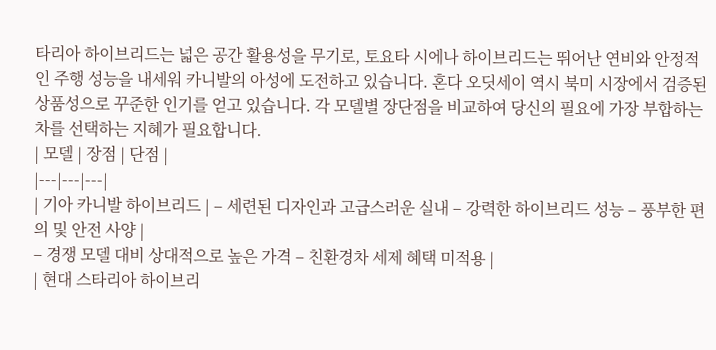타리아 하이브리드는 넓은 공간 활용성을 무기로, 토요타 시에나 하이브리드는 뛰어난 연비와 안정적인 주행 성능을 내세워 카니발의 아성에 도전하고 있습니다. 혼다 오딧세이 역시 북미 시장에서 검증된 상품성으로 꾸준한 인기를 얻고 있습니다. 각 모델별 장단점을 비교하여 당신의 필요에 가장 부합하는 차를 선택하는 지혜가 필요합니다.
| 모델 | 장점 | 단점 |
|---|---|---|
| 기아 카니발 하이브리드 | – 세련된 디자인과 고급스러운 실내 – 강력한 하이브리드 성능 – 풍부한 편의 및 안전 사양 |
– 경쟁 모델 대비 상대적으로 높은 가격 – 친환경차 세제 혜택 미적용 |
| 현대 스타리아 하이브리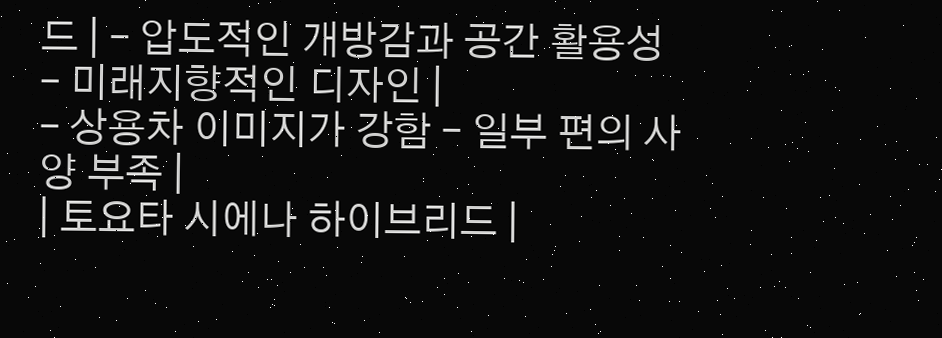드 | – 압도적인 개방감과 공간 활용성 – 미래지향적인 디자인 |
– 상용차 이미지가 강함 – 일부 편의 사양 부족 |
| 토요타 시에나 하이브리드 |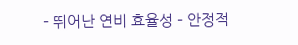– 뛰어난 연비 효율성 – 안정적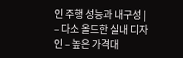인 주행 성능과 내구성 |
– 다소 올드한 실내 디자인 – 높은 가격대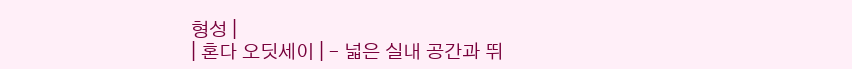형성 |
| 혼다 오딧세이 | – 넓은 실내 공간과 뛰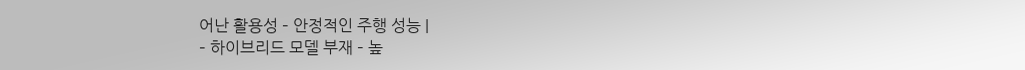어난 활용성 – 안정적인 주행 성능 |
– 하이브리드 모델 부재 – 높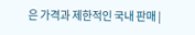은 가격과 제한적인 국내 판매 |